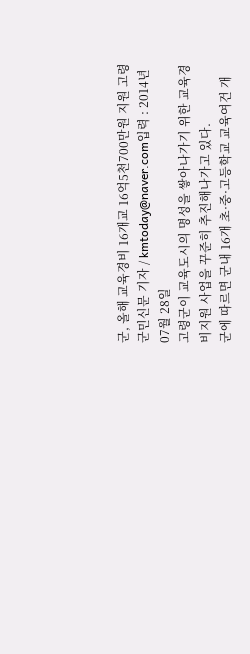군, 올해 교육경비 16개교 16억5천700만원 지원 고령군민신문 기자 / kmtoday@naver.com입력 : 2014년 07월 28일
고령군이 교육도시의 명성을 쌓아나가기 위한 교육경비지원 사업을 꾸준히 추진해나가고 있다.
군에 따르면 군내 16개 초·중·고등학교 교육여건 개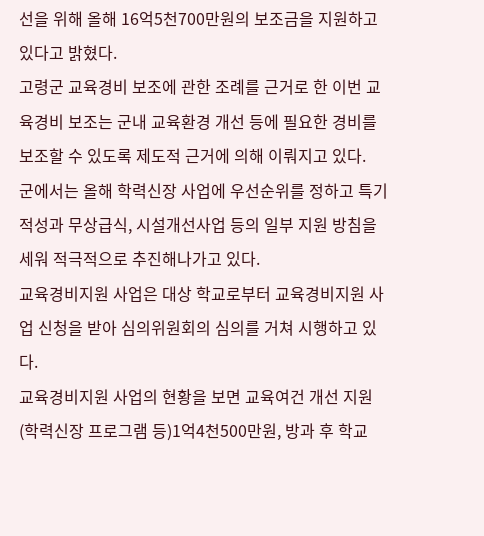선을 위해 올해 16억5천700만원의 보조금을 지원하고 있다고 밝혔다.
고령군 교육경비 보조에 관한 조례를 근거로 한 이번 교육경비 보조는 군내 교육환경 개선 등에 필요한 경비를 보조할 수 있도록 제도적 근거에 의해 이뤄지고 있다.
군에서는 올해 학력신장 사업에 우선순위를 정하고 특기적성과 무상급식, 시설개선사업 등의 일부 지원 방침을 세워 적극적으로 추진해나가고 있다.
교육경비지원 사업은 대상 학교로부터 교육경비지원 사업 신청을 받아 심의위원회의 심의를 거쳐 시행하고 있다.
교육경비지원 사업의 현황을 보면 교육여건 개선 지원(학력신장 프로그램 등)1억4천500만원, 방과 후 학교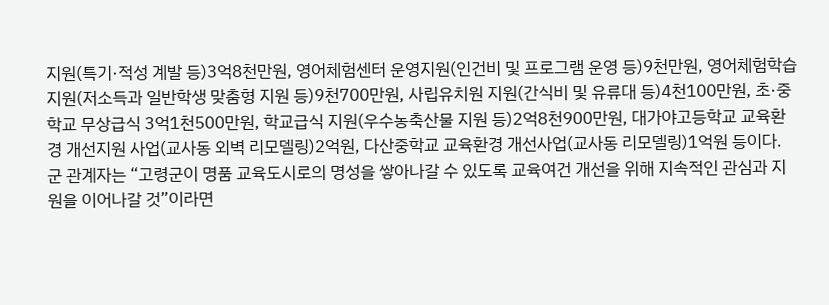지원(특기·적성 계발 등)3억8천만원, 영어체험센터 운영지원(인건비 및 프로그램 운영 등)9천만원, 영어체험학습지원(저소득과 일반학생 맞춤형 지원 등)9천700만원, 사립유치원 지원(간식비 및 유류대 등)4천100만원, 초·중학교 무상급식 3억1천500만원, 학교급식 지원(우수농축산물 지원 등)2억8천900만원, 대가야고등학교 교육환경 개선지원 사업(교사동 외벽 리모델링)2억원, 다산중학교 교육환경 개선사업(교사동 리모델링)1억원 등이다.
군 관계자는 “고령군이 명품 교육도시로의 명성을 쌓아나갈 수 있도록 교육여건 개선을 위해 지속적인 관심과 지원을 이어나갈 것”이라면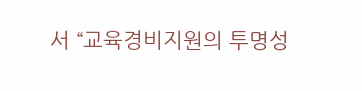서 “교육경비지원의 투명성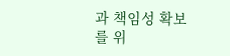과 책임성 확보를 위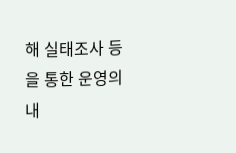해 실태조사 등을 통한 운영의 내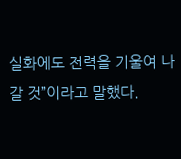실화에도 전력을 기울여 나갈 것”이라고 말했다.